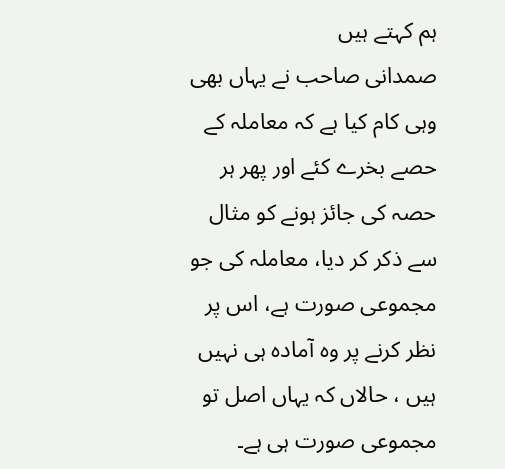ہم کہتے ہیں
صمدانی صاحب نے یہاں بھی وہی کام کیا ہے کہ معاملہ کے حصے بخرے کئے اور پھر ہر حصہ کی جائز ہونے کو مثال سے ذکر کر دیا، معاملہ کی جو مجموعی صورت ہے، اس پر نظر کرنے پر وہ آمادہ ہی نہیں ہیں ، حالاں کہ یہاں اصل تو مجموعی صورت ہی ہے۔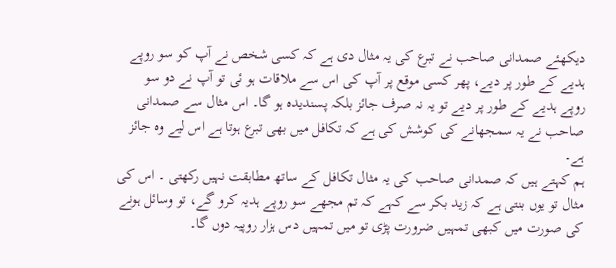دیکھئے صمدانی صاحب نے تبرع کی یہ مثال دی ہے کہ کسی شخص نے آپ کو سو روپے ہدیے کے طور پر دیے، پھر کسی موقع پر آپ کی اس سے ملاقات ہو ئی تو آپ نے دو سو روپے ہدیے کے طور پر دیے تو یہ نہ صرف جائز بلکہ پسندیدہ ہو گا۔ اس مثال سے صمدانی صاحب نے یہ سمجھانے کی کوشش کی ہے کہ تکافل میں بھی تبرع ہوتا ہے اس لیے وہ جائز ہے۔
ہم کہتے ہیں کہ صمدانی صاحب کی یہ مثال تکافل کے ساتھ مطابقت نہیں رکھتی ۔ اس کی مثال تو یوں بنتی ہے کہ زید بکر سے کہے کہ تم مجھے سو روپے ہدیہ کرو گے، تو وسائل ہونے کی صورت میں کبھی تمہیں ضرورت پڑی تو میں تمہیں دس ہزار روپیہ دوں گا۔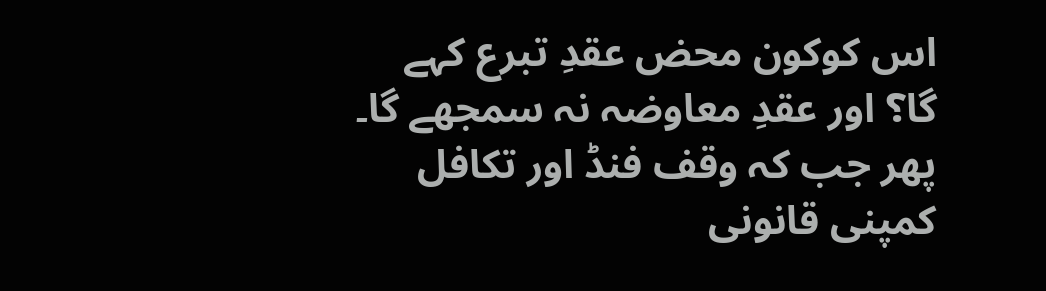اس کوکون محض عقدِ تبرع کہے گا؟ اور عقدِ معاوضہ نہ سمجھے گا۔ پھر جب کہ وقف فنڈ اور تکافل کمپنی قانونی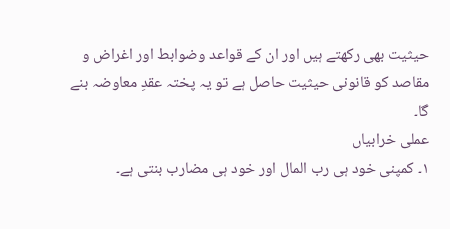حیثیت بھی رکھتے ہیں اور ان کے قواعد وضوابط اور اغراض و مقاصد کو قانونی حیثیت حاصل ہے تو یہ پختہ عقدِ معاوضہ بنے گا۔
عملی خرابیاں
۱۔ کمپنی خود ہی رب المال اور خود ہی مضارب بنتی ہے۔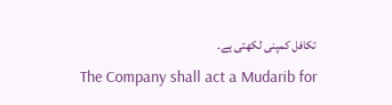تکافل کمپنی لکھتی ہے۔
The Company shall act a Mudarib for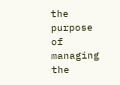the purpose of managing the